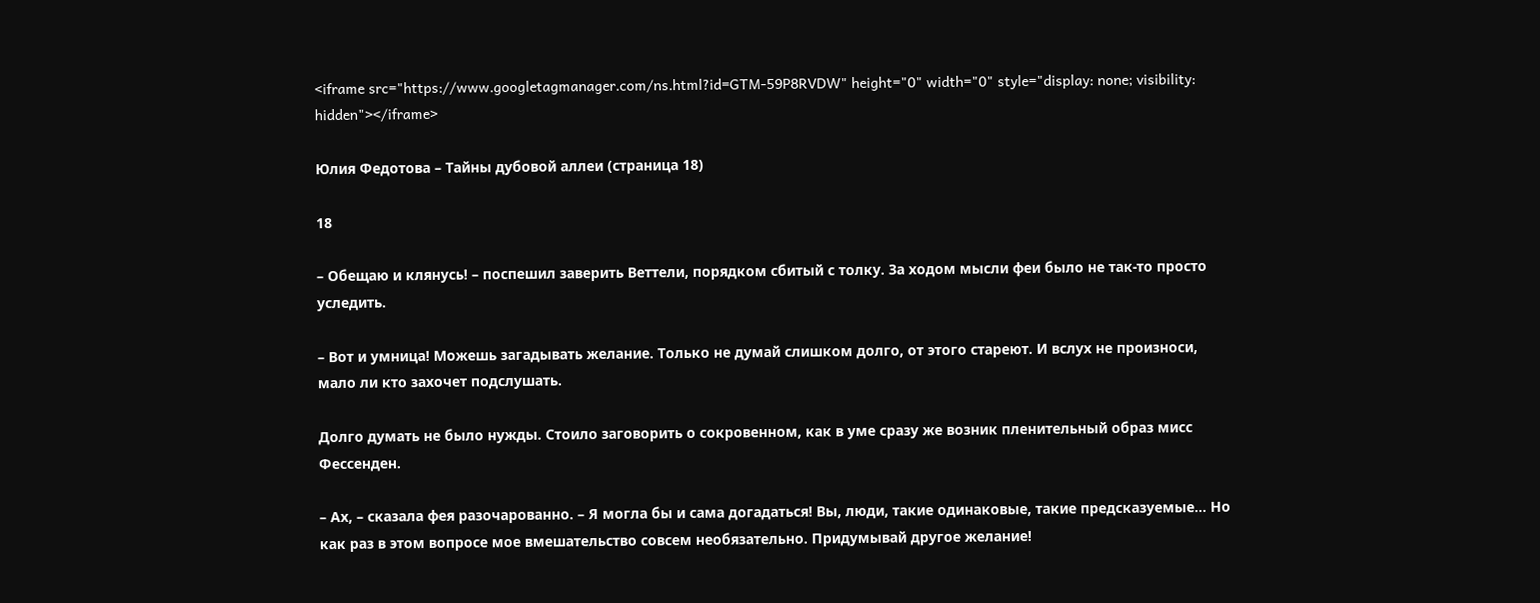<iframe src="https://www.googletagmanager.com/ns.html?id=GTM-59P8RVDW" height="0" width="0" style="display: none; visibility: hidden"></iframe>

Юлия Федотова – Тайны дубовой аллеи (страница 18)

18

– Обещаю и клянусь! – поспешил заверить Веттели, порядком сбитый с толку. За ходом мысли феи было не так-то просто уследить.

– Вот и умница! Можешь загадывать желание. Только не думай слишком долго, от этого стареют. И вслух не произноси, мало ли кто захочет подслушать.

Долго думать не было нужды. Стоило заговорить о сокровенном, как в уме сразу же возник пленительный образ мисс Фессенден.

– Ах, – сказала фея разочарованно. – Я могла бы и сама догадаться! Вы, люди, такие одинаковые, такие предсказуемые… Но как раз в этом вопросе мое вмешательство совсем необязательно. Придумывай другое желание!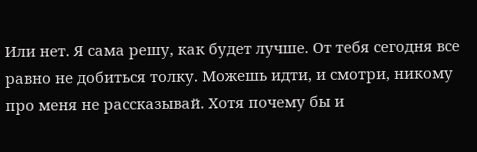Или нет. Я сама решу, как будет лучше. От тебя сегодня все равно не добиться толку. Можешь идти, и смотри, никому про меня не рассказывай. Хотя почему бы и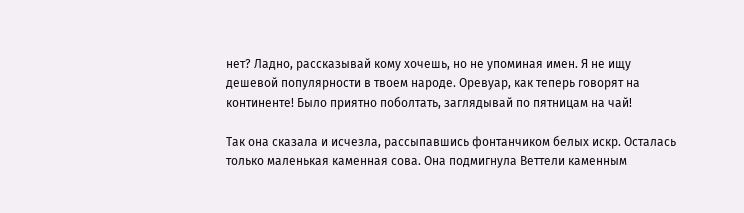нет? Ладно, рассказывай кому хочешь, но не упоминая имен. Я не ищу дешевой популярности в твоем народе. Оревуар, как теперь говорят на континенте! Было приятно поболтать, заглядывай по пятницам на чай!

Так она сказала и исчезла, рассыпавшись фонтанчиком белых искр. Осталась только маленькая каменная сова. Она подмигнула Веттели каменным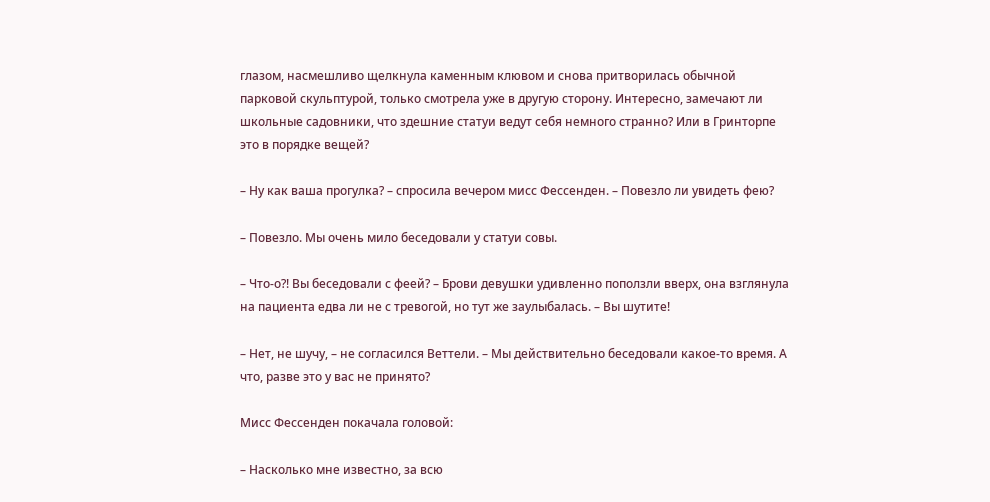глазом, насмешливо щелкнула каменным клювом и снова притворилась обычной парковой скульптурой, только смотрела уже в другую сторону. Интересно, замечают ли школьные садовники, что здешние статуи ведут себя немного странно? Или в Гринторпе это в порядке вещей?

– Ну как ваша прогулка? – спросила вечером мисс Фессенден. – Повезло ли увидеть фею?

– Повезло. Мы очень мило беседовали у статуи совы.

– Что-о?! Вы беседовали с феей? – Брови девушки удивленно поползли вверх, она взглянула на пациента едва ли не с тревогой, но тут же заулыбалась. – Вы шутите!

– Нет, не шучу, – не согласился Веттели. – Мы действительно беседовали какое-то время. А что, разве это у вас не принято?

Мисс Фессенден покачала головой:

– Насколько мне известно, за всю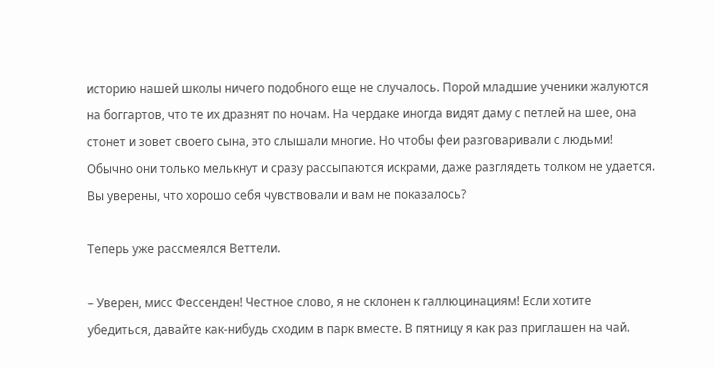историю нашей школы ничего подобного еще не случалось. Порой младшие ученики жалуются на боггартов, что те их дразнят по ночам. На чердаке иногда видят даму с петлей на шее, она стонет и зовет своего сына, это слышали многие. Но чтобы феи разговаривали с людьми! Обычно они только мелькнут и сразу рассыпаются искрами, даже разглядеть толком не удается. Вы уверены, что хорошо себя чувствовали и вам не показалось?

Теперь уже рассмеялся Веттели.

– Уверен, мисс Фессенден! Честное слово, я не склонен к галлюцинациям! Если хотите убедиться, давайте как-нибудь сходим в парк вместе. В пятницу я как раз приглашен на чай.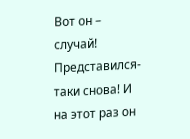Вот он – случай! Представился-таки снова! И на этот раз он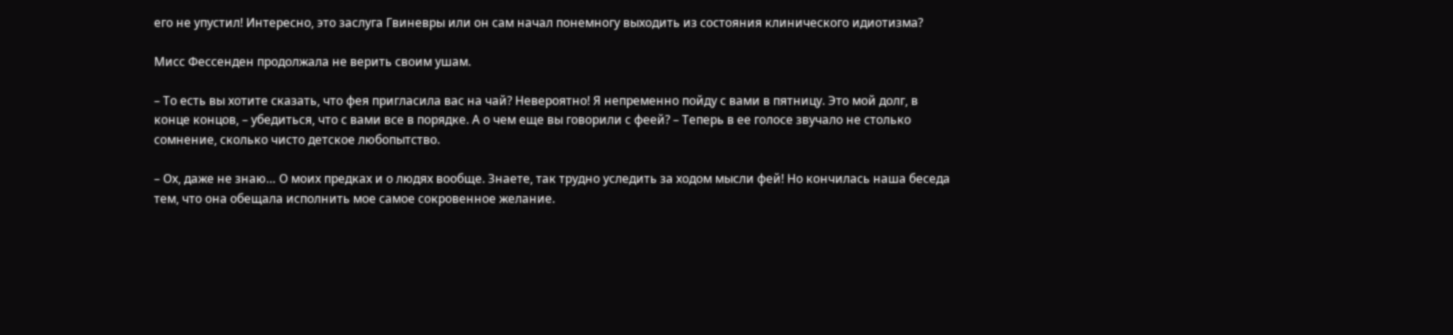его не упустил! Интересно, это заслуга Гвиневры или он сам начал понемногу выходить из состояния клинического идиотизма?

Мисс Фессенден продолжала не верить своим ушам.

– То есть вы хотите сказать, что фея пригласила вас на чай? Невероятно! Я непременно пойду с вами в пятницу. Это мой долг, в конце концов, – убедиться, что с вами все в порядке. А о чем еще вы говорили с феей? – Теперь в ее голосе звучало не столько сомнение, сколько чисто детское любопытство.

– Ох, даже не знаю… О моих предках и о людях вообще. Знаете, так трудно уследить за ходом мысли фей! Но кончилась наша беседа тем, что она обещала исполнить мое самое сокровенное желание.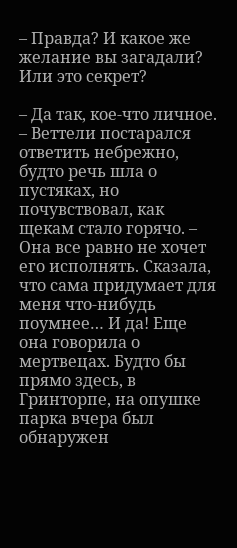– Правда? И какое же желание вы загадали? Или это секрет?

– Да так, кое-что личное. – Веттели постарался ответить небрежно, будто речь шла о пустяках, но почувствовал, как щекам стало горячо. – Она все равно не хочет его исполнять. Сказала, что сама придумает для меня что-нибудь поумнее… И да! Еще она говорила о мертвецах. Будто бы прямо здесь, в Гринторпе, на опушке парка вчера был обнаружен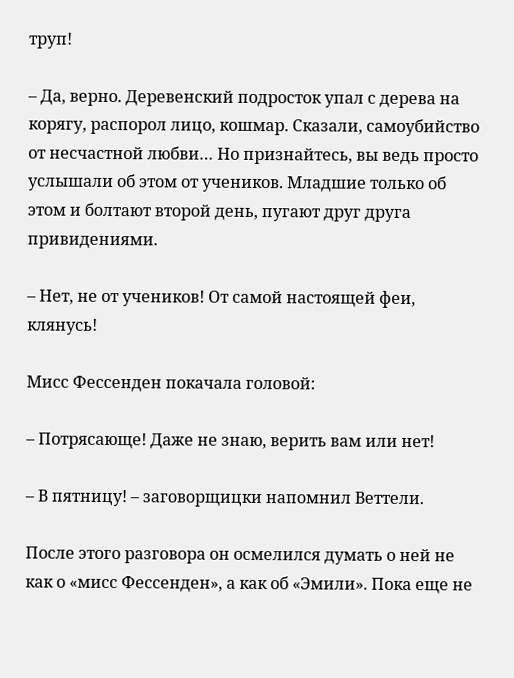труп!

– Да, верно. Деревенский подросток упал с дерева на корягу, распорол лицо, кошмар. Сказали, самоубийство от несчастной любви… Но признайтесь, вы ведь просто услышали об этом от учеников. Младшие только об этом и болтают второй день, пугают друг друга привидениями.

– Нет, не от учеников! От самой настоящей феи, клянусь!

Мисс Фессенден покачала головой:

– Потрясающе! Даже не знаю, верить вам или нет!

– В пятницу! – заговорщицки напомнил Веттели.

После этого разговора он осмелился думать о ней не как о «мисс Фессенден», а как об «Эмили». Пока еще не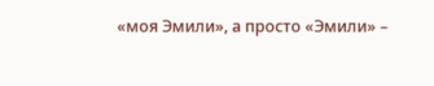«моя Эмили», а просто «Эмили» –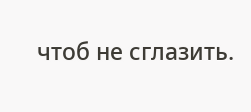чтоб не сглазить.